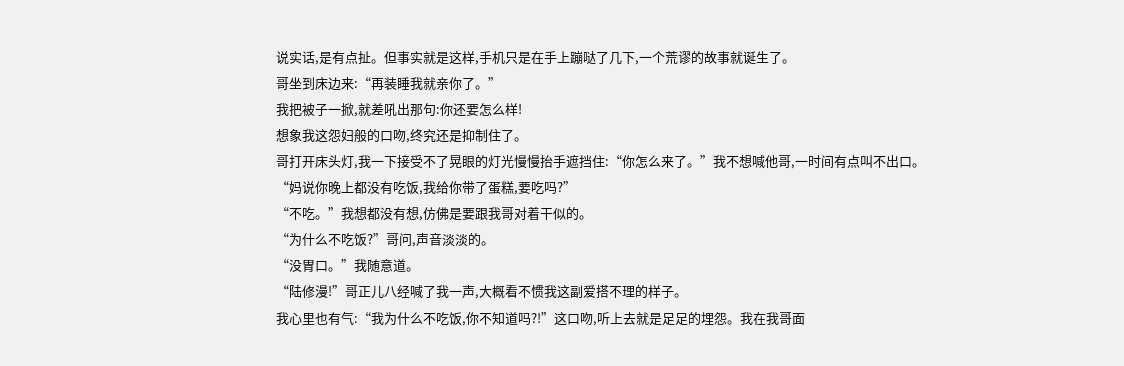说实话,是有点扯。但事实就是这样,手机只是在手上蹦哒了几下,一个荒谬的故事就诞生了。
哥坐到床边来:“再装睡我就亲你了。”
我把被子一掀,就差吼出那句:你还要怎么样!
想象我这怨妇般的口吻,终究还是抑制住了。
哥打开床头灯,我一下接受不了晃眼的灯光慢慢抬手遮挡住:“你怎么来了。”我不想喊他哥,一时间有点叫不出口。
“妈说你晚上都没有吃饭,我给你带了蛋糕,要吃吗?”
“不吃。”我想都没有想,仿佛是要跟我哥对着干似的。
“为什么不吃饭?”哥问,声音淡淡的。
“没胃口。”我随意道。
“陆修漫!”哥正儿八经喊了我一声,大概看不惯我这副爱搭不理的样子。
我心里也有气:“我为什么不吃饭,你不知道吗?!”这口吻,听上去就是足足的埋怨。我在我哥面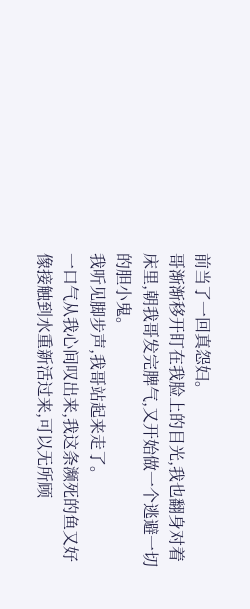前当了一回真怨妇。
哥渐渐移开盯在我脸上的目光,我也翻身对着床里,朝我哥发完脾气,又开始做一个逃避一切的胆小鬼。
我听见脚步声,我哥站起来走了。
一口气从我心间叹出来,我这条濒死的鱼又好像接触到水重新活过来,可以无所顾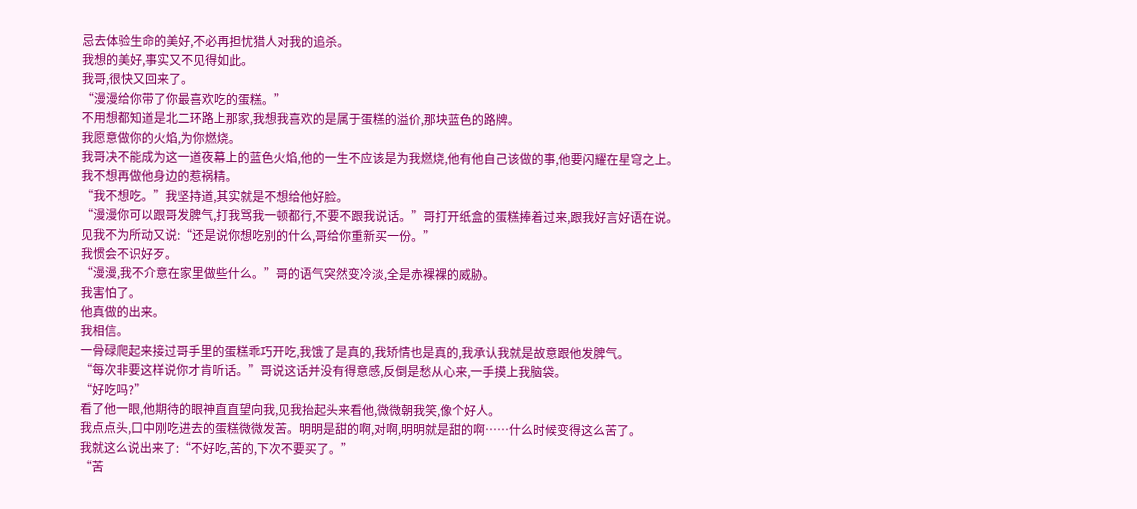忌去体验生命的美好,不必再担忧猎人对我的追杀。
我想的美好,事实又不见得如此。
我哥,很快又回来了。
“漫漫给你带了你最喜欢吃的蛋糕。”
不用想都知道是北二环路上那家,我想我喜欢的是属于蛋糕的溢价,那块蓝色的路牌。
我愿意做你的火焰,为你燃烧。
我哥决不能成为这一道夜幕上的蓝色火焰,他的一生不应该是为我燃烧,他有他自己该做的事,他要闪耀在星穹之上。
我不想再做他身边的惹祸精。
“我不想吃。”我坚持道,其实就是不想给他好脸。
“漫漫你可以跟哥发脾气,打我骂我一顿都行,不要不跟我说话。”哥打开纸盒的蛋糕捧着过来,跟我好言好语在说。
见我不为所动又说:“还是说你想吃别的什么,哥给你重新买一份。”
我惯会不识好歹。
“漫漫,我不介意在家里做些什么。”哥的语气突然变冷淡,全是赤裸裸的威胁。
我害怕了。
他真做的出来。
我相信。
一骨碌爬起来接过哥手里的蛋糕乖巧开吃,我饿了是真的,我矫情也是真的,我承认我就是故意跟他发脾气。
“每次非要这样说你才肯听话。”哥说这话并没有得意感,反倒是愁从心来,一手摸上我脑袋。
“好吃吗?”
看了他一眼,他期待的眼神直直望向我,见我抬起头来看他,微微朝我笑,像个好人。
我点点头,口中刚吃进去的蛋糕微微发苦。明明是甜的啊,对啊,明明就是甜的啊……什么时候变得这么苦了。
我就这么说出来了:“不好吃,苦的,下次不要买了。”
“苦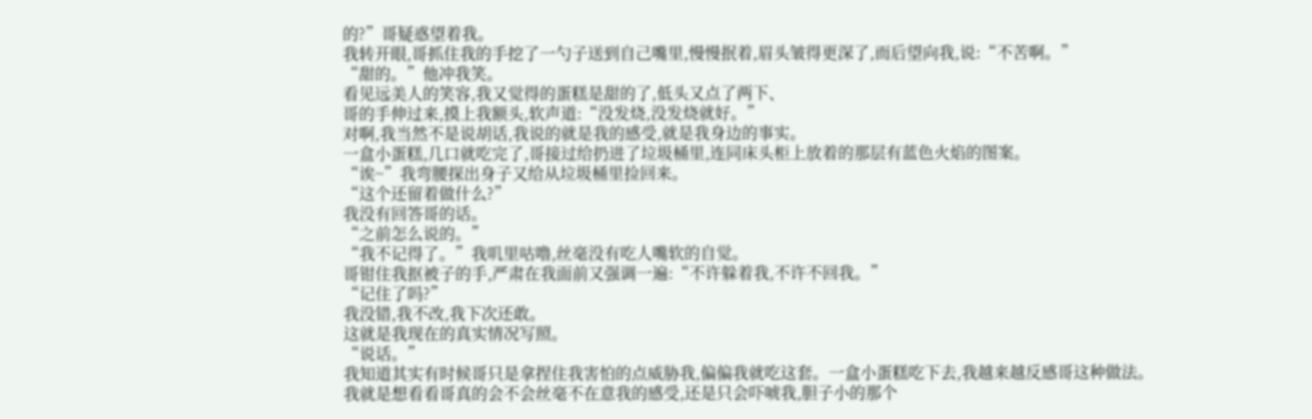的?”哥疑惑望着我。
我转开眼,哥抓住我的手挖了一勺子送到自己嘴里,慢慢抿着,眉头皱得更深了,而后望向我,说:“不苦啊。”
“甜的。”他冲我笑。
看见远美人的笑容,我又觉得的蛋糕是甜的了,低头又点了两下、
哥的手伸过来,摸上我额头,软声道:“没发烧,没发烧就好。”
对啊,我当然不是说胡话,我说的就是我的感受,就是我身边的事实。
一盒小蛋糕,几口就吃完了,哥接过给扔进了垃圾桶里,连同床头柜上放着的那层有蓝色火焰的图案。
“诶~”我弯腰探出身子又给从垃圾桶里捡回来。
“这个还留着做什么?”
我没有回答哥的话。
“之前怎么说的。”
“我不记得了。”我叽里咕噜,丝毫没有吃人嘴软的自觉。
哥钳住我抠被子的手,严肃在我面前又强调一遍:“不许躲着我,不许不回我。”
“记住了吗?”
我没错,我不改,我下次还敢。
这就是我现在的真实情况写照。
“说话。”
我知道其实有时候哥只是拿捏住我害怕的点威胁我,偏偏我就吃这套。一盒小蛋糕吃下去,我越来越反感哥这种做法。
我就是想看看哥真的会不会丝毫不在意我的感受,还是只会吓唬我,胆子小的那个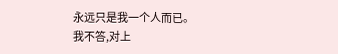永远只是我一个人而已。
我不答,对上